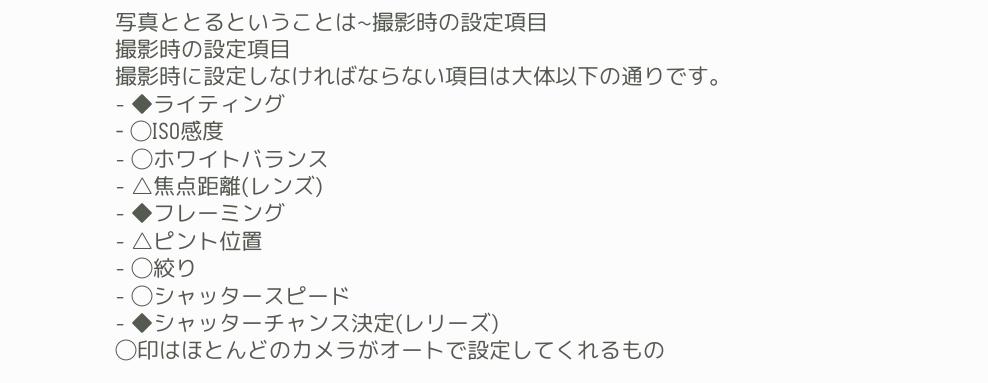写真ととるということは~撮影時の設定項目
撮影時の設定項目
撮影時に設定しなければならない項目は大体以下の通りです。
- ◆ライティング
- ◯ISO感度
- ◯ホワイトバランス
- △焦点距離(レンズ)
- ◆フレーミング
- △ピント位置
- ◯絞り
- ◯シャッタースピード
- ◆シャッターチャンス決定(レリーズ)
◯印はほとんどのカメラがオートで設定してくれるもの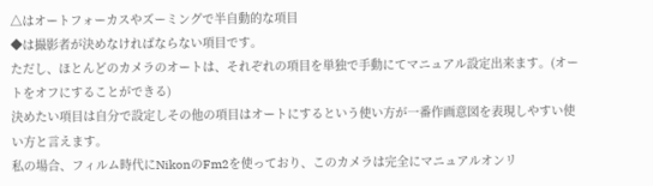△はオートフォーカスやズーミングで半自動的な項目
◆は撮影者が決めなければならない項目です。
ただし、ほとんどのカメラのオートは、それぞれの項目を単独で手動にてマニュアル設定出来ます。(オートをオフにすることができる)
決めたい項目は自分で設定しその他の項目はオートにするという使い方が一番作画意図を表現しやすい使い方と言えます。
私の場合、フィルム時代にNikonのFm2を使っており、このカメラは完全にマニュアルオンリ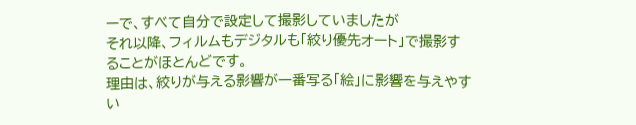ーで、すべて自分で設定して撮影していましたが
それ以降、フィルムもデジタルも「絞り優先オート」で撮影することがほとんどです。
理由は、絞りが与える影響が一番写る「絵」に影響を与えやすい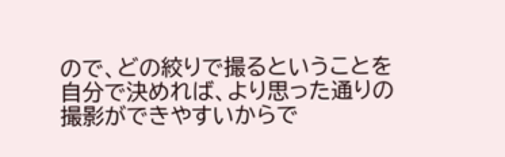ので、どの絞りで撮るということを自分で決めれば、より思った通りの撮影ができやすいからで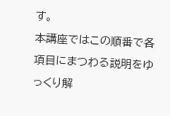す。
本講座ではこの順番で各項目にまつわる説明をゆっくり解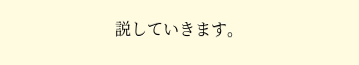説していきます。